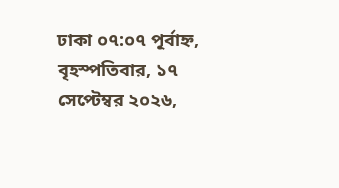ঢাকা ০৭:০৭ পূর্বাহ্ন, বৃহস্পতিবার, ১৭ সেপ্টেম্বর ২০২৬,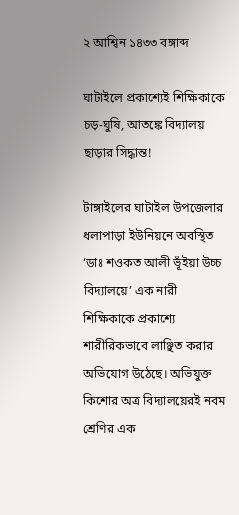২ আশ্বিন ১৪৩৩ বঙ্গাব্দ

ঘাটাইলে প্রকাশ্যেই শিক্ষিকাকে চড়-ঘুষি, আতঙ্কে বিদ্যালয় ছাড়ার সিদ্ধান্ত!

টাঙ্গাইলের ঘাটাইল উপজেলার ধলাপাড়া ইউনিয়নে অবস্থিত ‘ডাঃ শওকত আলী ভূঁইয়া উচ্চ বিদ্যালয়ে’ এক নারী শিক্ষিকাকে প্রকাশ্যে শারীরিকভাবে লাঞ্ছিত করার অভিযোগ উঠেছে। অভিযুক্ত কিশোর অত্র বিদ্যালয়েরই নবম শ্রেণির এক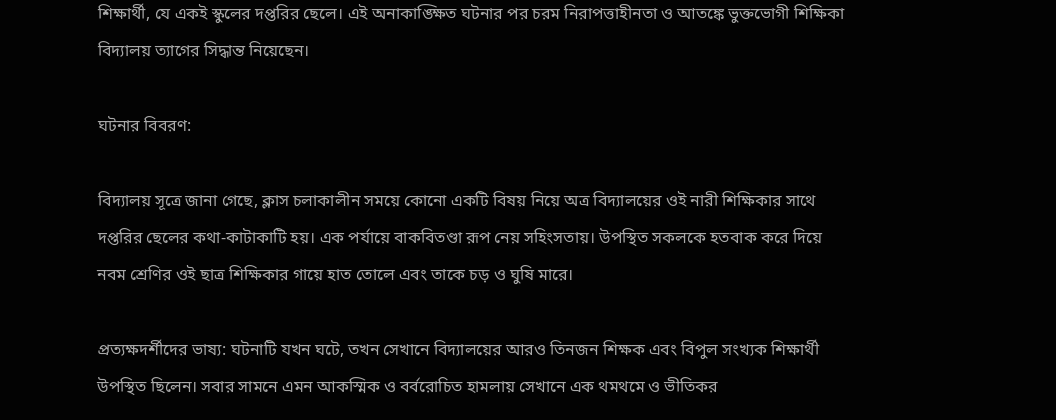শিক্ষার্থী, যে একই স্কুলের দপ্তরির ছেলে। এই অনাকাঙ্ক্ষিত ঘটনার পর চরম নিরাপত্তাহীনতা ও আতঙ্কে ভুক্তভোগী শিক্ষিকা বিদ্যালয় ত্যাগের সিদ্ধান্ত নিয়েছেন।

ঘটনার বিবরণ:

বিদ্যালয় সূত্রে জানা গেছে, ক্লাস চলাকালীন সময়ে কোনো একটি বিষয় নিয়ে অত্র বিদ্যালয়ের ওই নারী শিক্ষিকার সাথে দপ্তরির ছেলের কথা-কাটাকাটি হয়। এক পর্যায়ে বাকবিতণ্ডা রূপ নেয় সহিংসতায়। উপস্থিত সকলকে হতবাক করে দিয়ে নবম শ্রেণির ওই ছাত্র শিক্ষিকার গায়ে হাত তোলে এবং তাকে চড় ও ঘুষি মারে।

প্রত্যক্ষদর্শীদের ভাষ্য: ঘটনাটি যখন ঘটে, তখন সেখানে বিদ্যালয়ের আরও তিনজন শিক্ষক এবং বিপুল সংখ্যক শিক্ষার্থী উপস্থিত ছিলেন। সবার সামনে এমন আকস্মিক ও বর্বরোচিত হামলায় সেখানে এক থমথমে ও ভীতিকর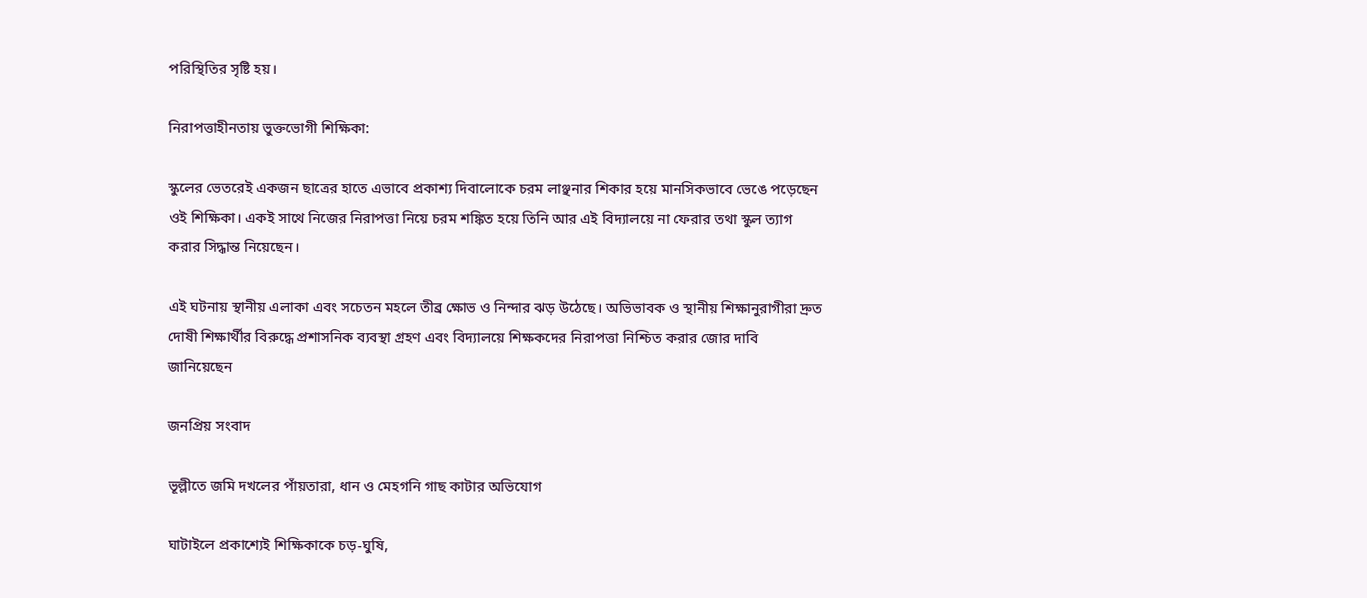পরিস্থিতির সৃষ্টি হয়।

নিরাপত্তাহীনতায় ভুক্তভোগী শিক্ষিকা:

স্কুলের ভেতরেই একজন ছাত্রের হাতে এভাবে প্রকাশ্য দিবালোকে চরম লাঞ্ছনার শিকার হয়ে মানসিকভাবে ভেঙে পড়েছেন ওই শিক্ষিকা। একই সাথে নিজের নিরাপত্তা নিয়ে চরম শঙ্কিত হয়ে তিনি আর এই বিদ্যালয়ে না ফেরার তথা স্কুল ত্যাগ করার সিদ্ধান্ত নিয়েছেন।

এই ঘটনায় স্থানীয় এলাকা এবং সচেতন মহলে তীব্র ক্ষোভ ও নিন্দার ঝড় উঠেছে। অভিভাবক ও স্থানীয় শিক্ষানুরাগীরা দ্রুত দোষী শিক্ষার্থীর বিরুদ্ধে প্রশাসনিক ব্যবস্থা গ্রহণ এবং বিদ্যালয়ে শিক্ষকদের নিরাপত্তা নিশ্চিত করার জোর দাবি জানিয়েছেন

জনপ্রিয় সংবাদ

ভূল্লীতে জমি দখলের পাঁয়তারা, ধান ও মেহগনি গাছ কাটার অভিযোগ

ঘাটাইলে প্রকাশ্যেই শিক্ষিকাকে চড়-ঘুষি,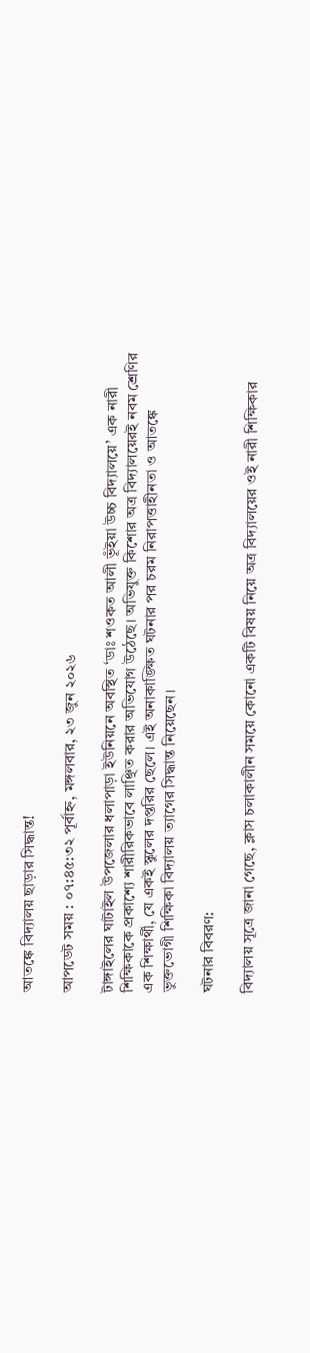আতঙ্কে বিদ্যালয় ছাড়ার সিদ্ধান্ত!

আপডেট সময় : ০৭:৪৫:৩২ পূর্বাহ্ন, মঙ্গলবার, ২৩ জুন ২০২৬

টাঙ্গাইলের ঘাটাইল উপজেলার ধলাপাড়া ইউনিয়নে অবস্থিত ‘ডাঃ শওকত আলী ভূঁইয়া উচ্চ বিদ্যালয়ে’ এক নারী শিক্ষিকাকে প্রকাশ্যে শারীরিকভাবে লাঞ্ছিত করার অভিযোগ উঠেছে। অভিযুক্ত কিশোর অত্র বিদ্যালয়েরই নবম শ্রেণির এক শিক্ষার্থী, যে একই স্কুলের দপ্তরির ছেলে। এই অনাকাঙ্ক্ষিত ঘটনার পর চরম নিরাপত্তাহীনতা ও আতঙ্কে ভুক্তভোগী শিক্ষিকা বিদ্যালয় ত্যাগের সিদ্ধান্ত নিয়েছেন।

ঘটনার বিবরণ:

বিদ্যালয় সূত্রে জানা গেছে, ক্লাস চলাকালীন সময়ে কোনো একটি বিষয় নিয়ে অত্র বিদ্যালয়ের ওই নারী শিক্ষিকার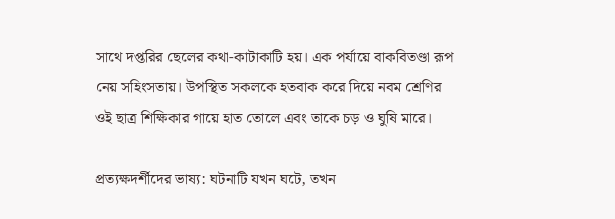সাথে দপ্তরির ছেলের কথা-কাটাকাটি হয়। এক পর্যায়ে বাকবিতণ্ডা রূপ নেয় সহিংসতায়। উপস্থিত সকলকে হতবাক করে দিয়ে নবম শ্রেণির ওই ছাত্র শিক্ষিকার গায়ে হাত তোলে এবং তাকে চড় ও ঘুষি মারে।

প্রত্যক্ষদর্শীদের ভাষ্য: ঘটনাটি যখন ঘটে, তখন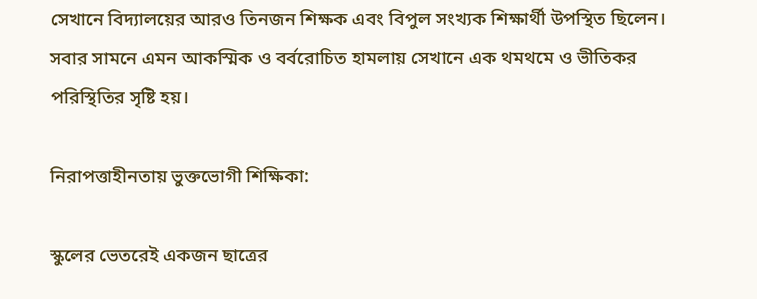সেখানে বিদ্যালয়ের আরও তিনজন শিক্ষক এবং বিপুল সংখ্যক শিক্ষার্থী উপস্থিত ছিলেন। সবার সামনে এমন আকস্মিক ও বর্বরোচিত হামলায় সেখানে এক থমথমে ও ভীতিকর পরিস্থিতির সৃষ্টি হয়।

নিরাপত্তাহীনতায় ভুক্তভোগী শিক্ষিকা:

স্কুলের ভেতরেই একজন ছাত্রের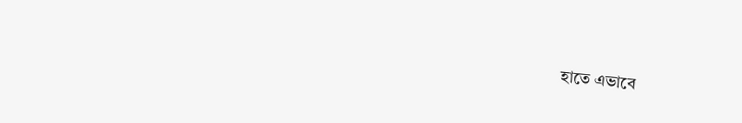হাতে এভাবে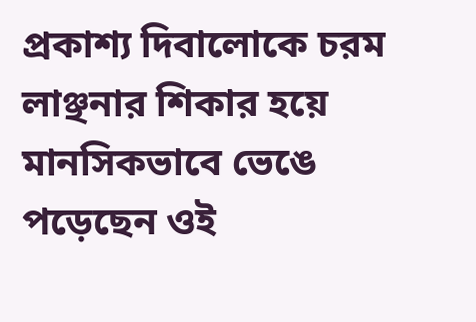প্রকাশ্য দিবালোকে চরম লাঞ্ছনার শিকার হয়ে মানসিকভাবে ভেঙে পড়েছেন ওই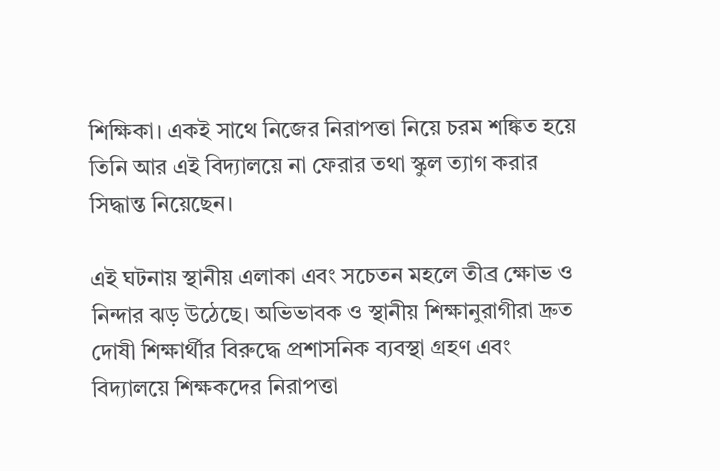শিক্ষিকা। একই সাথে নিজের নিরাপত্তা নিয়ে চরম শঙ্কিত হয়ে তিনি আর এই বিদ্যালয়ে না ফেরার তথা স্কুল ত্যাগ করার সিদ্ধান্ত নিয়েছেন।

এই ঘটনায় স্থানীয় এলাকা এবং সচেতন মহলে তীব্র ক্ষোভ ও নিন্দার ঝড় উঠেছে। অভিভাবক ও স্থানীয় শিক্ষানুরাগীরা দ্রুত দোষী শিক্ষার্থীর বিরুদ্ধে প্রশাসনিক ব্যবস্থা গ্রহণ এবং বিদ্যালয়ে শিক্ষকদের নিরাপত্তা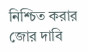নিশ্চিত করার জোর দাবি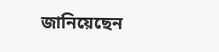জানিয়েছেন